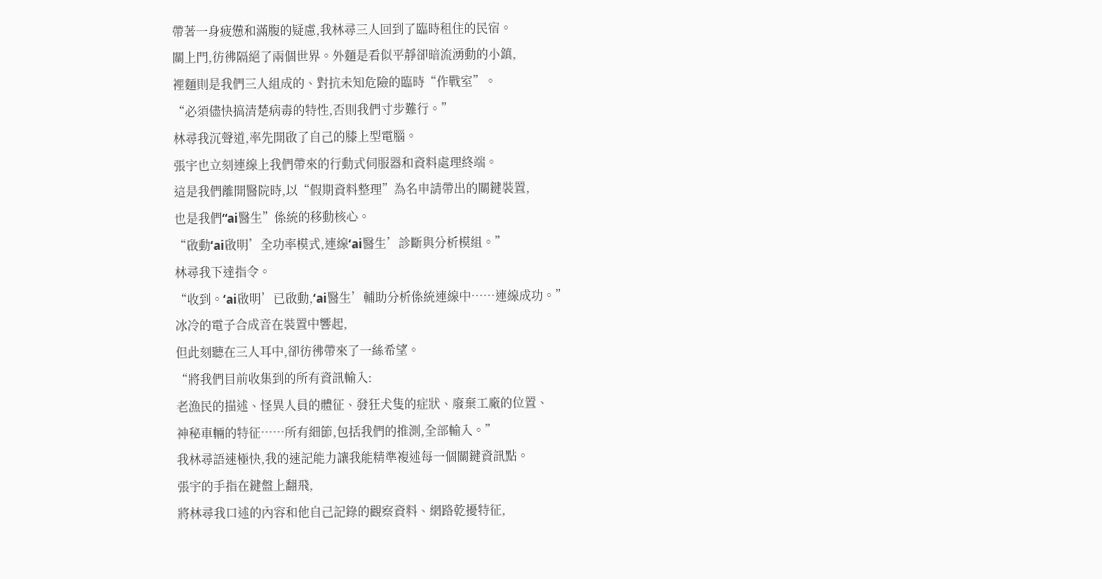帶著一身疲憊和滿腹的疑慮,我林尋三人回到了臨時租住的民宿。
關上門,彷彿隔絕了兩個世界。外麵是看似平靜卻暗流湧動的小鎮,
裡麵則是我們三人組成的、對抗未知危險的臨時“作戰室”。
“必須儘快搞清楚病毒的特性,否則我們寸步難行。”
林尋我沉聲道,率先開啟了自己的膝上型電腦。
張宇也立刻連線上我們帶來的行動式伺服器和資料處理終端。
這是我們離開醫院時,以“假期資料整理”為名申請帶出的關鍵裝置,
也是我們“ai醫生”係統的移動核心。
“啟動‘ai啟明’全功率模式,連線‘ai醫生’診斷與分析模組。”
林尋我下達指令。
“收到。‘ai啟明’已啟動,‘ai醫生’輔助分析係統連線中……連線成功。”
冰冷的電子合成音在裝置中響起,
但此刻聽在三人耳中,卻彷彿帶來了一絲希望。
“將我們目前收集到的所有資訊輸入:
老漁民的描述、怪異人員的體征、發狂犬隻的症狀、廢棄工廠的位置、
神秘車輛的特征……所有細節,包括我們的推測,全部輸入。”
我林尋語速極快,我的速記能力讓我能精準複述每一個關鍵資訊點。
張宇的手指在鍵盤上翻飛,
將林尋我口述的內容和他自己記錄的觀察資料、網路乾擾特征,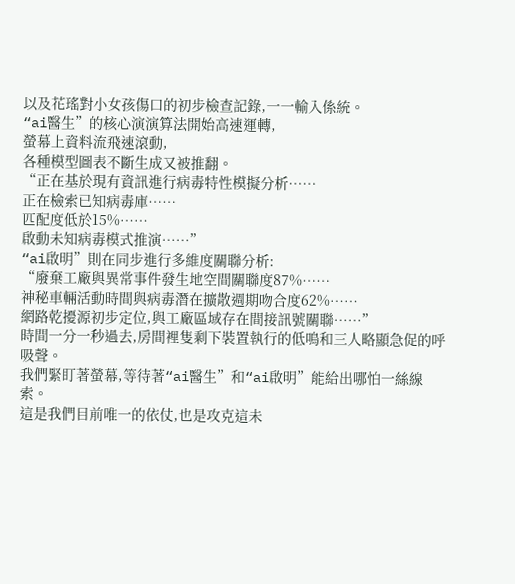以及花瑤對小女孩傷口的初步檢查記錄,一一輸入係統。
“ai醫生”的核心演演算法開始高速運轉,
螢幕上資料流飛速滾動,
各種模型圖表不斷生成又被推翻。
“正在基於現有資訊進行病毒特性模擬分析……
正在檢索已知病毒庫……
匹配度低於15%……
啟動未知病毒模式推演……”
“ai啟明”則在同步進行多維度關聯分析:
“廢棄工廠與異常事件發生地空間關聯度87%……
神秘車輛活動時間與病毒潛在擴散週期吻合度62%……
網路乾擾源初步定位,與工廠區域存在間接訊號關聯……”
時間一分一秒過去,房間裡隻剩下裝置執行的低鳴和三人略顯急促的呼吸聲。
我們緊盯著螢幕,等待著“ai醫生”和“ai啟明”能給出哪怕一絲線索。
這是我們目前唯一的依仗,也是攻克這未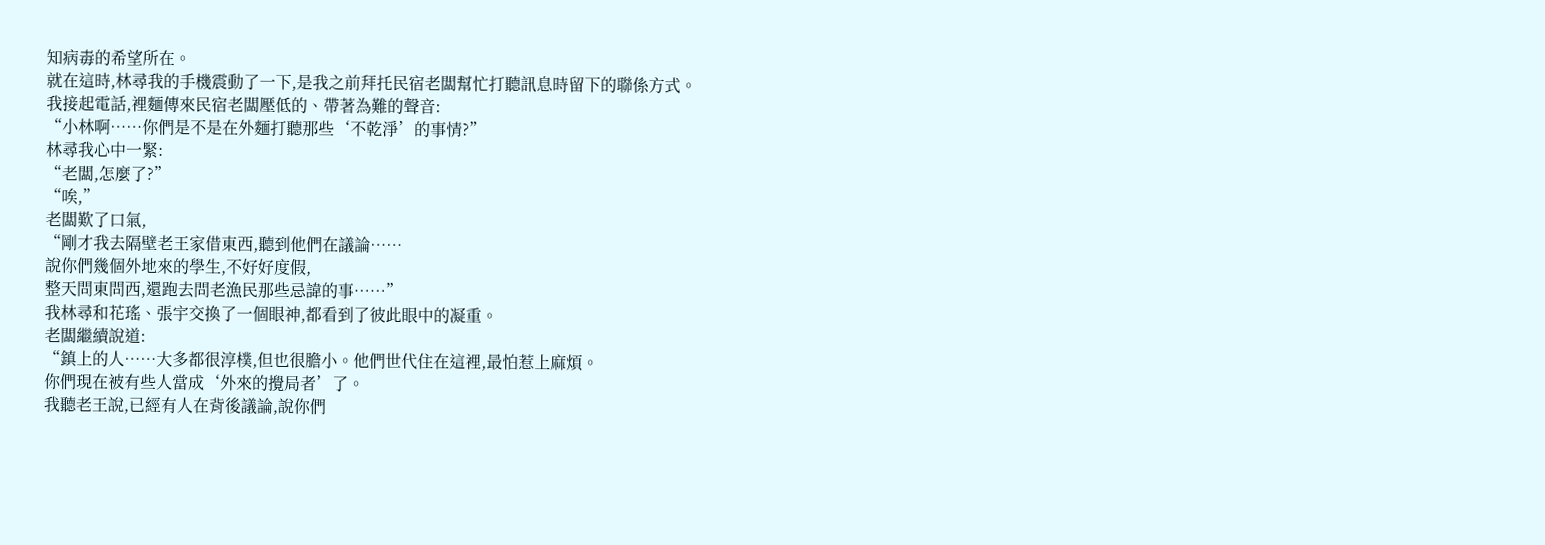知病毒的希望所在。
就在這時,林尋我的手機震動了一下,是我之前拜托民宿老闆幫忙打聽訊息時留下的聯係方式。
我接起電話,裡麵傳來民宿老闆壓低的、帶著為難的聲音:
“小林啊……你們是不是在外麵打聽那些‘不乾淨’的事情?”
林尋我心中一緊:
“老闆,怎麼了?”
“唉,”
老闆歎了口氣,
“剛才我去隔壁老王家借東西,聽到他們在議論……
說你們幾個外地來的學生,不好好度假,
整天問東問西,還跑去問老漁民那些忌諱的事……”
我林尋和花瑤、張宇交換了一個眼神,都看到了彼此眼中的凝重。
老闆繼續說道:
“鎮上的人……大多都很淳樸,但也很膽小。他們世代住在這裡,最怕惹上麻煩。
你們現在被有些人當成‘外來的攪局者’了。
我聽老王說,已經有人在背後議論,說你們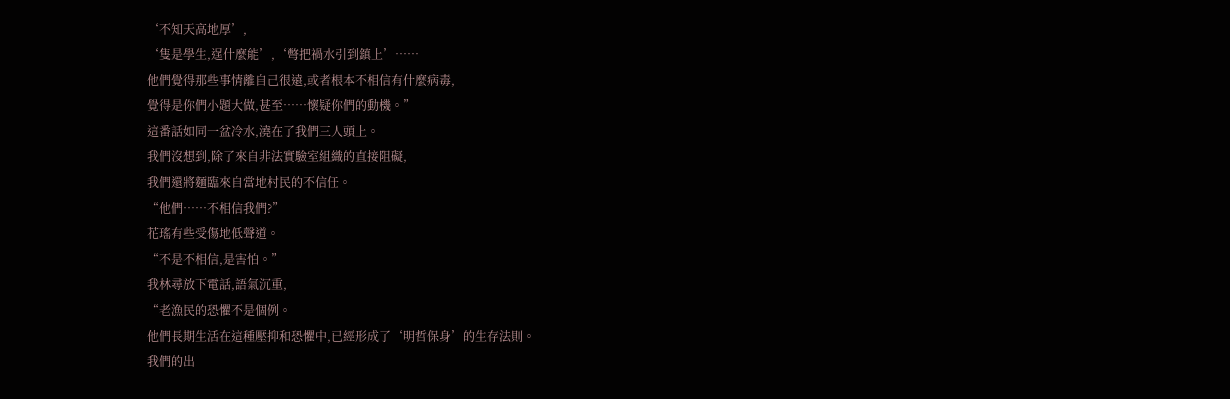‘不知天高地厚’,
‘隻是學生,逞什麼能’,‘彆把禍水引到鎮上’……
他們覺得那些事情離自己很遠,或者根本不相信有什麼病毒,
覺得是你們小題大做,甚至……懷疑你們的動機。”
這番話如同一盆冷水,澆在了我們三人頭上。
我們沒想到,除了來自非法實驗室組織的直接阻礙,
我們還將麵臨來自當地村民的不信任。
“他們……不相信我們?”
花瑤有些受傷地低聲道。
“不是不相信,是害怕。”
我林尋放下電話,語氣沉重,
“老漁民的恐懼不是個例。
他們長期生活在這種壓抑和恐懼中,已經形成了‘明哲保身’的生存法則。
我們的出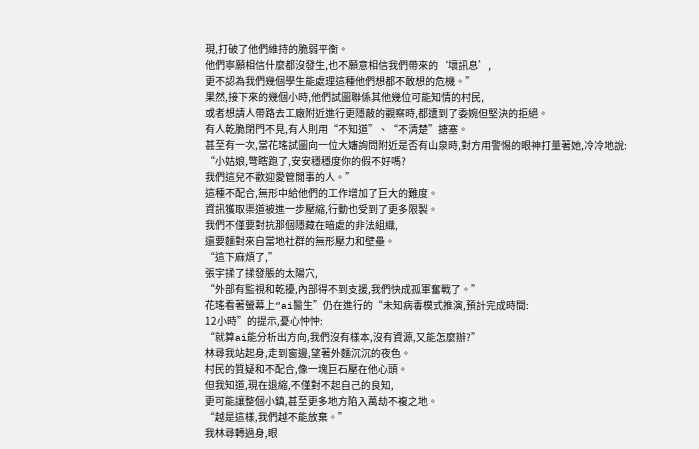現,打破了他們維持的脆弱平衡。
他們寧願相信什麼都沒發生,也不願意相信我們帶來的‘壞訊息’,
更不認為我們幾個學生能處理這種他們想都不敢想的危機。”
果然,接下來的幾個小時,他們試圖聯係其他幾位可能知情的村民,
或者想請人帶路去工廠附近進行更隱蔽的觀察時,都遭到了委婉但堅決的拒絕。
有人乾脆閉門不見,有人則用“不知道”、“不清楚”搪塞。
甚至有一次,當花瑤試圖向一位大嬸詢問附近是否有山泉時,對方用警惕的眼神打量著她,冷冷地說:
“小姑娘,彆瞎跑了,安安穩穩度你的假不好嗎?
我們這兒不歡迎愛管閒事的人。”
這種不配合,無形中給他們的工作增加了巨大的難度。
資訊獲取渠道被進一步壓縮,行動也受到了更多限製。
我們不僅要對抗那個隱藏在暗處的非法組織,
還要麵對來自當地社群的無形壓力和壁壘。
“這下麻煩了,”
張宇揉了揉發脹的太陽穴,
“外部有監視和乾擾,內部得不到支援,我們快成孤軍奮戰了。”
花瑤看著螢幕上“ai醫生”仍在進行的“未知病毒模式推演,預計完成時間:
12小時”的提示,憂心忡忡:
“就算ai能分析出方向,我們沒有樣本,沒有資源,又能怎麼辦?”
林尋我站起身,走到窗邊,望著外麵沉沉的夜色。
村民的質疑和不配合,像一塊巨石壓在他心頭。
但我知道,現在退縮,不僅對不起自己的良知,
更可能讓整個小鎮,甚至更多地方陷入萬劫不複之地。
“越是這樣,我們越不能放棄。”
我林尋轉過身,眼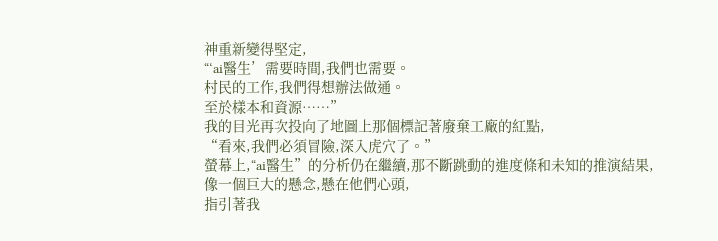神重新變得堅定,
“‘ai醫生’需要時間,我們也需要。
村民的工作,我們得想辦法做通。
至於樣本和資源……”
我的目光再次投向了地圖上那個標記著廢棄工廠的紅點,
“看來,我們必須冒險,深入虎穴了。”
螢幕上,“ai醫生”的分析仍在繼續,那不斷跳動的進度條和未知的推演結果,
像一個巨大的懸念,懸在他們心頭,
指引著我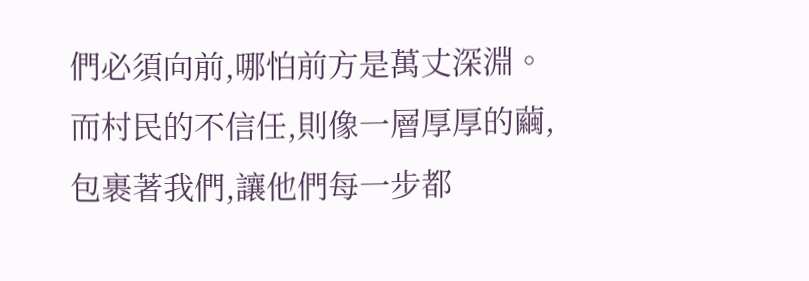們必須向前,哪怕前方是萬丈深淵。
而村民的不信任,則像一層厚厚的繭,
包裹著我們,讓他們每一步都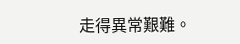走得異常艱難。